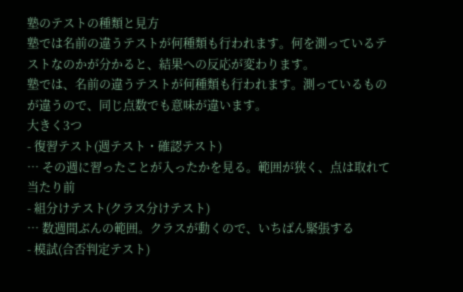塾のテストの種類と見方
塾では名前の違うテストが何種類も行われます。何を測っているテストなのかが分かると、結果への反応が変わります。
塾では、名前の違うテストが何種類も行われます。測っているものが違うので、同じ点数でも意味が違います。
大きく3つ
- 復習テスト(週テスト・確認テスト)
… その週に習ったことが入ったかを見る。範囲が狭く、点は取れて当たり前
- 組分けテスト(クラス分けテスト)
… 数週間ぶんの範囲。クラスが動くので、いちばん緊張する
- 模試(合否判定テスト)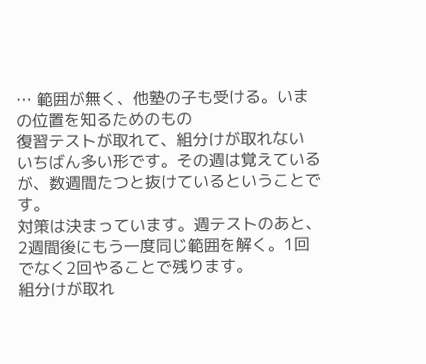… 範囲が無く、他塾の子も受ける。いまの位置を知るためのもの
復習テストが取れて、組分けが取れない
いちばん多い形です。その週は覚えているが、数週間たつと抜けているということです。
対策は決まっています。週テストのあと、2週間後にもう一度同じ範囲を解く。1回でなく2回やることで残ります。
組分けが取れ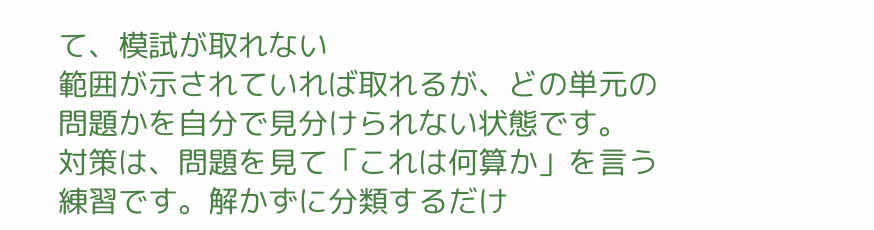て、模試が取れない
範囲が示されていれば取れるが、どの単元の問題かを自分で見分けられない状態です。
対策は、問題を見て「これは何算か」を言う練習です。解かずに分類するだけ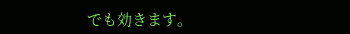でも効きます。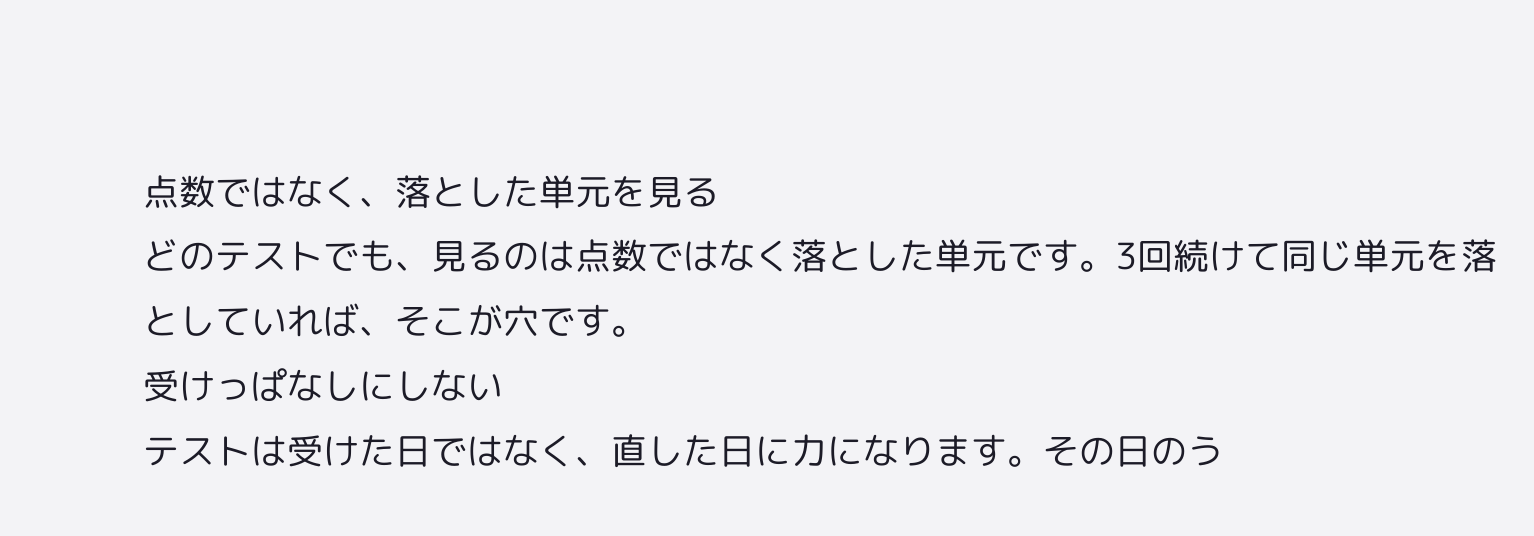点数ではなく、落とした単元を見る
どのテストでも、見るのは点数ではなく落とした単元です。3回続けて同じ単元を落としていれば、そこが穴です。
受けっぱなしにしない
テストは受けた日ではなく、直した日に力になります。その日のう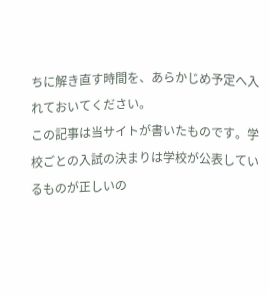ちに解き直す時間を、あらかじめ予定へ入れておいてください。
この記事は当サイトが書いたものです。学校ごとの入試の決まりは学校が公表しているものが正しいの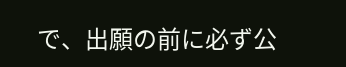で、出願の前に必ず公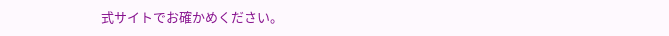式サイトでお確かめください。